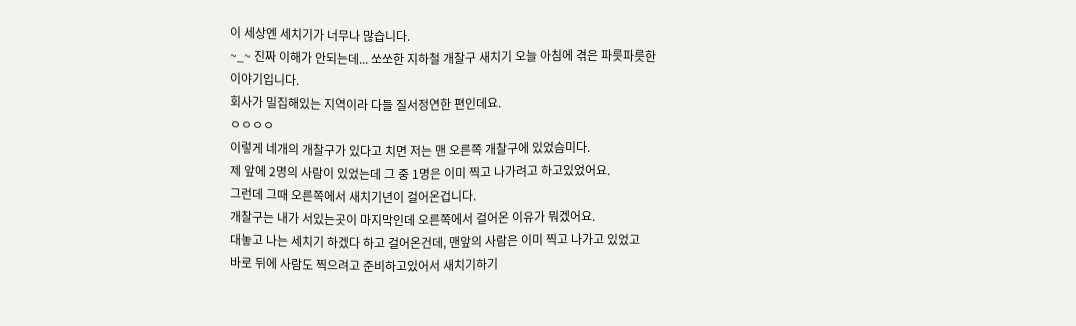이 세상엔 세치기가 너무나 많습니다.
~_~ 진짜 이해가 안되는데... 쏘쏘한 지하철 개찰구 새치기 오늘 아침에 겪은 파릇파릇한
이야기입니다.
회사가 밀집해있는 지역이라 다들 질서정연한 편인데요.
ㅇㅇㅇㅇ
이렇게 네개의 개찰구가 있다고 치면 저는 맨 오른쪽 개찰구에 있었슴미다.
제 앞에 2명의 사람이 있었는데 그 중 1명은 이미 찍고 나가려고 하고있었어요.
그런데 그때 오른쪽에서 새치기년이 걸어온겁니다.
개찰구는 내가 서있는곳이 마지막인데 오른쪽에서 걸어온 이유가 뭐겠어요.
대놓고 나는 세치기 하겠다 하고 걸어온건데, 맨앞의 사람은 이미 찍고 나가고 있었고
바로 뒤에 사람도 찍으려고 준비하고있어서 새치기하기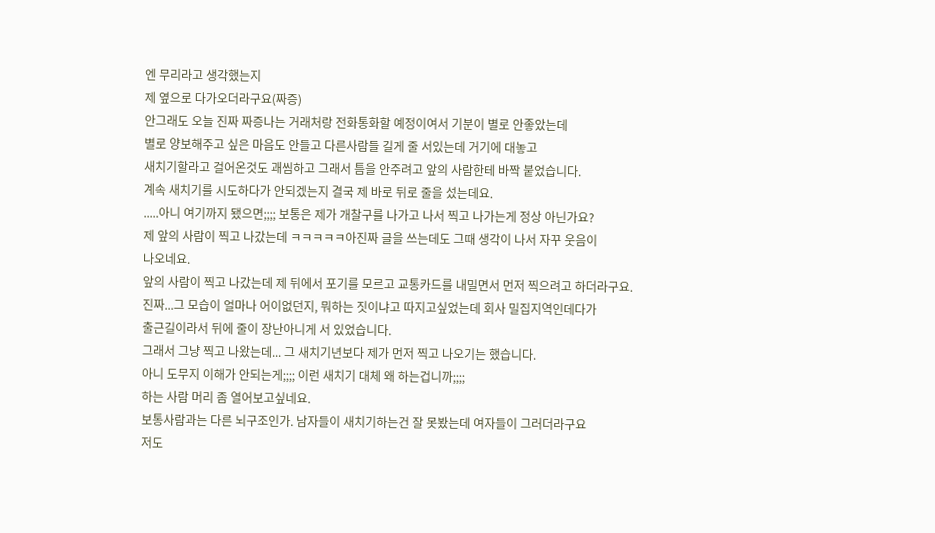엔 무리라고 생각했는지
제 옆으로 다가오더라구요(짜증)
안그래도 오늘 진짜 짜증나는 거래처랑 전화통화할 예정이여서 기분이 별로 안좋았는데
별로 양보해주고 싶은 마음도 안들고 다른사람들 길게 줄 서있는데 거기에 대놓고
새치기할라고 걸어온것도 괘씸하고 그래서 틈을 안주려고 앞의 사람한테 바짝 붙었습니다.
계속 새치기를 시도하다가 안되겠는지 결국 제 바로 뒤로 줄을 섰는데요.
.....아니 여기까지 됐으면;;;; 보통은 제가 개찰구를 나가고 나서 찍고 나가는게 정상 아닌가요?
제 앞의 사람이 찍고 나갔는데 ㅋㅋㅋㅋㅋ아진짜 글을 쓰는데도 그때 생각이 나서 자꾸 웃음이
나오네요.
앞의 사람이 찍고 나갔는데 제 뒤에서 포기를 모르고 교통카드를 내밀면서 먼저 찍으려고 하더라구요.
진짜...그 모습이 얼마나 어이없던지, 뭐하는 짓이냐고 따지고싶었는데 회사 밀집지역인데다가
출근길이라서 뒤에 줄이 장난아니게 서 있었습니다.
그래서 그냥 찍고 나왔는데... 그 새치기년보다 제가 먼저 찍고 나오기는 했습니다.
아니 도무지 이해가 안되는게;;;; 이런 새치기 대체 왜 하는겁니까;;;;
하는 사람 머리 좀 열어보고싶네요.
보통사람과는 다른 뇌구조인가. 남자들이 새치기하는건 잘 못봤는데 여자들이 그러더라구요
저도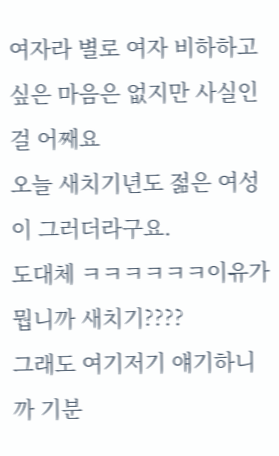여자라 별로 여자 비하하고싶은 마음은 없지만 사실인걸 어째요
오늘 새치기년도 젊은 여성이 그러더라구요.
도대체 ㅋㅋㅋㅋㅋㅋ이유가 뭡니까 새치기????
그래도 여기저기 얘기하니까 기분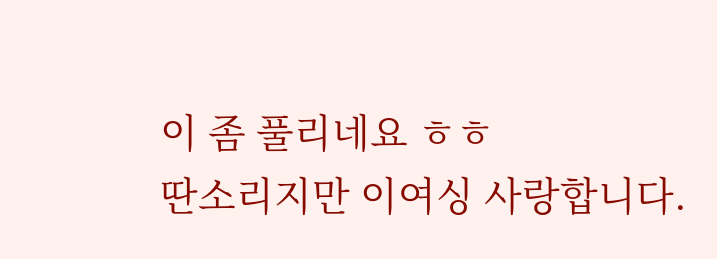이 좀 풀리네요 ㅎㅎ
딴소리지만 이여싱 사랑합니다.